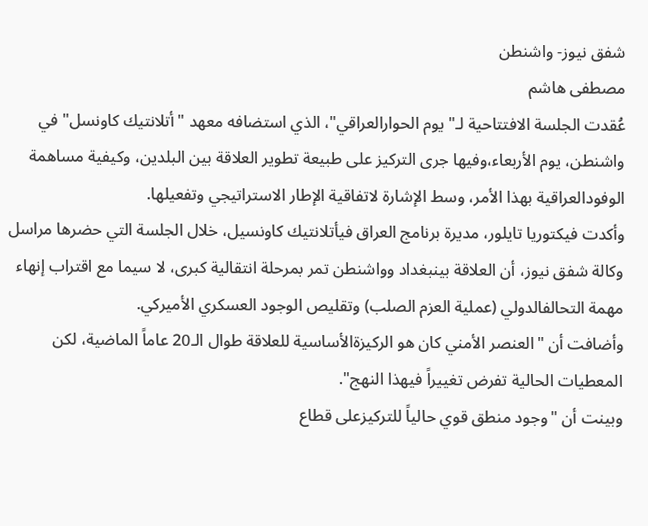شفق نيوز- واشنطن
مصطفى هاشم
عُقدت الجلسة الافتتاحية لـ"يوم الحوارالعراقي"، الذي استضافه معهد "أتلانتيك كاونسل" في واشنطن، يوم الأربعاء،وفيها جرى التركيز على طبيعة تطوير العلاقة بين البلدين، وكيفية مساهمة الوفودالعراقية بهذا الأمر، وسط الإشارة لاتفاقية الإطار الاستراتيجي وتفعيلها.
وأكدت فيكتوريا تايلور، مديرة برنامج العراق فيأتلانتيك كاونسيل، خلال الجلسة التي حضرها مراسل وكالة شفق نيوز، أن العلاقة بينبغداد وواشنطن تمر بمرحلة انتقالية كبرى، لا سيما مع اقتراب إنهاء مهمة التحالفالدولي (عملية العزم الصلب) وتقليص الوجود العسكري الأميركي.
وأضافت أن "العنصر الأمني كان هو الركيزةالأساسية للعلاقة طوال الـ20 عاماً الماضية، لكن المعطيات الحالية تفرض تغييراً فيهذا النهج".
وبينت أن "وجود منطق قوي حالياً للتركيزعلى قطاع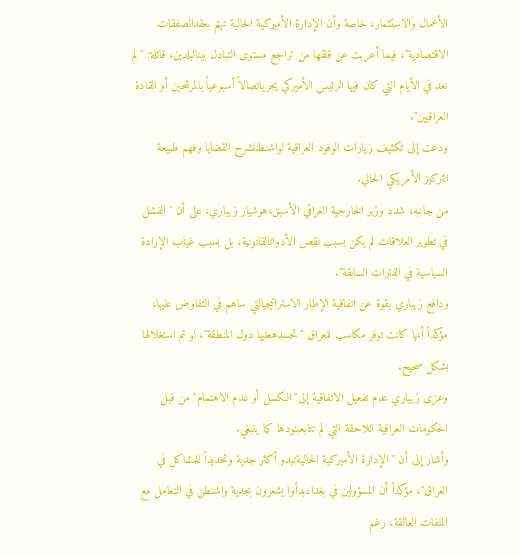الأعمال والاستثمار، خاصة وأن الإدارة الأميركية الحالية تهتم بعقدالصفقات الاقتصادية"، فيما أعربت عن قلقها من تراجع مستوى التبادل بينالبلدين، قائلة: "لم نعد في الأيام التي كان فيها الرئيس الأميركي يجرياتصالاً أسبوعياً بالمرشحين أو القادة العراقيين".
ودعت إلى تكثيف زيارات الوفود العراقية لواشنطنلشرح القضايا وفهم طبيعة التركيز الأمريكي الحالي.
من جانبه، شدد وزير الخارجية العراقي الأسبق،هوشيار زيباري، على أن "الفشل في تطوير العلاقات لم يكن بسبب نقص الأدواتالقانونية، بل بسبب غياب الإرادة السياسية في الفترات السابقة".
ودافع زيباري بقوة عن اتفاقية الإطار الاستراتيجيالتي ساهم في التفاوض عليها، مؤكداً أنها كانت توفر مكاسب للعراق "تحسدهعليها دول المنطقة"، لو تم استغلالها بشكل صحيح.
وعزى زيباري عدم تفعيل الاتفاقية إلى"الكسل أو عدم الاهتمام" من قبل الحكومات العراقية اللاحقة التي لم تتابعبنودها كما ينبغي.
وأشار إلى أن "الإدارة الأميركية الحاليةتبدو أكثر جدية وتحديداً للمشاكل في العراق"، مؤكداً أن المسؤولين في بغدادبدأوا يشعرون بجدية واشنطن في التعامل مع الملفات العالقة، رغم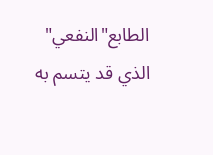الطابع"النفعي" الذي قد يتسم به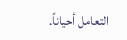التعامل أحياناً.